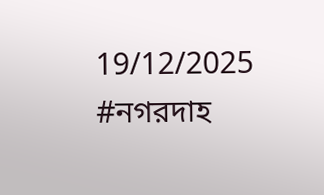19/12/2025
#নগরদাহ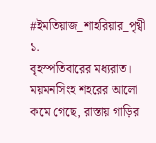#ইমতিয়াজ_শাহরিয়ার_পৃথ্বী
১.
বৃহস্পতিবারের মধ্যরাত। ময়মনসিংহ শহরের আলো কমে গেছে, রাস্তায় গাড়ির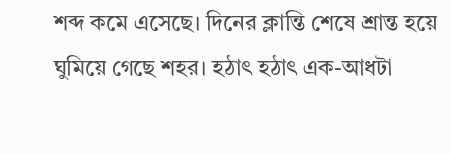শব্দ কমে এসেছে। দিনের ক্লান্তি শেষে শ্রান্ত হয়ে ঘুমিয়ে গেছে শহর। হঠাৎ হঠাৎ এক-আধটা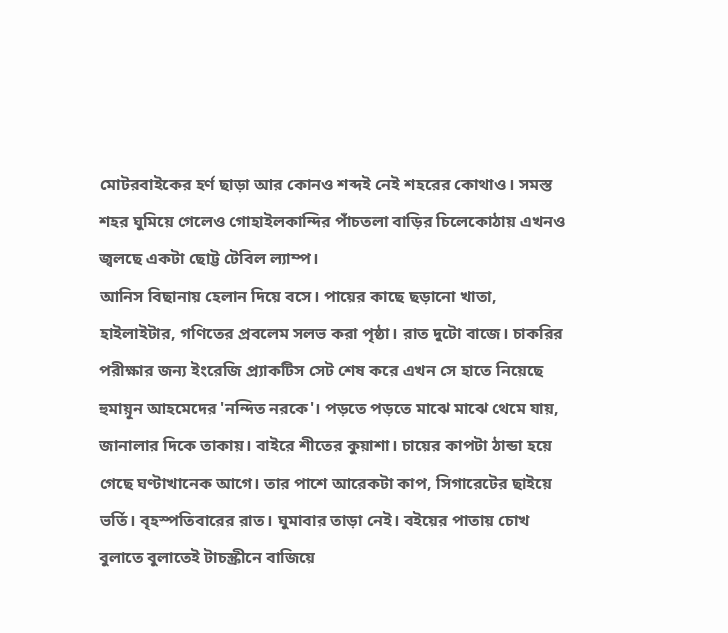মোটরবাইকের হর্ণ ছাড়া আর কোনও শব্দই নেই শহরের কোথাও। সমস্ত শহর ঘুমিয়ে গেলেও গোহাইলকান্দির পাঁচতলা বাড়ির চিলেকোঠায় এখনও জ্বলছে একটা ছোট্ট টেবিল ল্যাম্প।
আনিস বিছানায় হেলান দিয়ে বসে। পায়ের কাছে ছড়ানো খাতা, হাইলাইটার, গণিতের প্রবলেম সলভ করা পৃষ্ঠা। রাত দুটো বাজে। চাকরির পরীক্ষার জন্য ইংরেজি প্র্যাকটিস সেট শেষ করে এখন সে হাতে নিয়েছে হুমায়ূন আহমেদের 'নন্দিত নরকে'। পড়তে পড়তে মাঝে মাঝে থেমে যায়, জানালার দিকে তাকায়। বাইরে শীতের কুয়াশা। চায়ের কাপটা ঠান্ডা হয়ে গেছে ঘণ্টাখানেক আগে। তার পাশে আরেকটা কাপ, সিগারেটের ছাইয়ে ভর্তি। বৃহস্পতিবারের রাত। ঘুমাবার তাড়া নেই। বইয়ের পাতায় চোখ বুলাতে বুলাতেই টাচস্ক্রীনে বাজিয়ে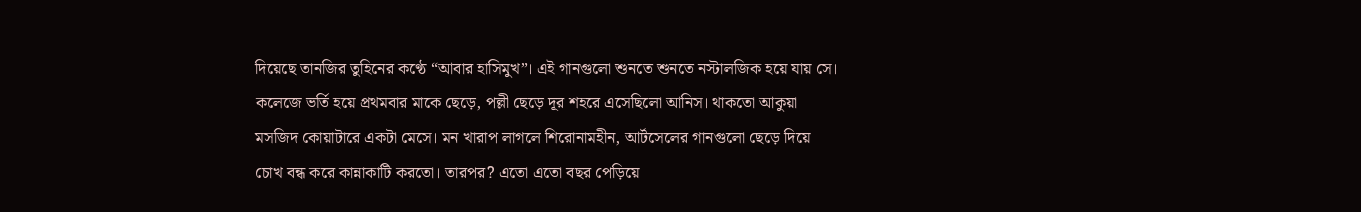দিয়েছে তানজির তুহিনের কণ্ঠে “আবার হাসিমুখ”। এই গানগুলো শুনতে শুনতে নস্টালজিক হয়ে যায় সে। কলেজে ভর্তি হয়ে প্রথমবার মাকে ছেড়ে, পল্লী ছেড়ে দূর শহরে এসেছিলো আনিস। থাকতো আকুয়া মসজিদ কোয়াটারে একটা মেসে। মন খারাপ লাগলে শিরোনামহীন, আর্টসেলের গানগুলো ছেড়ে দিয়ে চোখ বন্ধ করে কান্নাকাটি করতো। তারপর? এতো এতো বছর পেড়িয়ে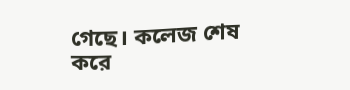গেছে। কলেজ শেষ করে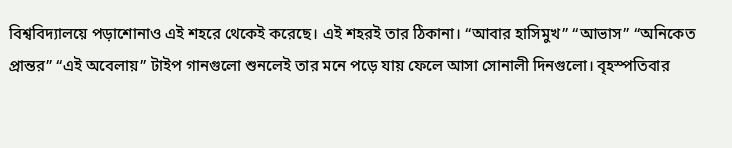বিশ্ববিদ্যালয়ে পড়াশোনাও এই শহরে থেকেই করেছে। এই শহরই তার ঠিকানা। “আবার হাসিমুখ” “আভাস” “অনিকেত প্রান্তর” “এই অবেলায়” টাইপ গানগুলো শুনলেই তার মনে পড়ে যায় ফেলে আসা সোনালী দিনগুলো। বৃহস্পতিবার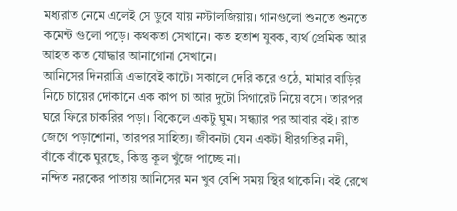মধ্যরাত নেমে এলেই সে ডুবে যায় নস্টালজিয়ায়। গানগুলো শুনতে শুনতে কমেন্ট গুলো পড়ে। কথকতা সেখানে। কত হতাশ যুবক, ব্যর্থ প্রেমিক আর আহত কত যোদ্ধার আনাগোনা সেখানে।
আনিসের দিনরাত্রি এভাবেই কাটে। সকালে দেরি করে ওঠে, মামার বাড়ির নিচে চায়ের দোকানে এক কাপ চা আর দুটো সিগারেট নিয়ে বসে। তারপর ঘরে ফিরে চাকরির পড়া। বিকেলে একটু ঘুম। সন্ধ্যার পর আবার বই। রাত জেগে পড়াশোনা, তারপর সাহিত্য। জীবনটা যেন একটা ধীরগতির নদী, বাঁকে বাঁকে ঘুরছে, কিন্তু কূল খুঁজে পাচ্ছে না।
নন্দিত নরকের পাতায় আনিসের মন খুব বেশি সময় স্থির থাকেনি। বই রেখে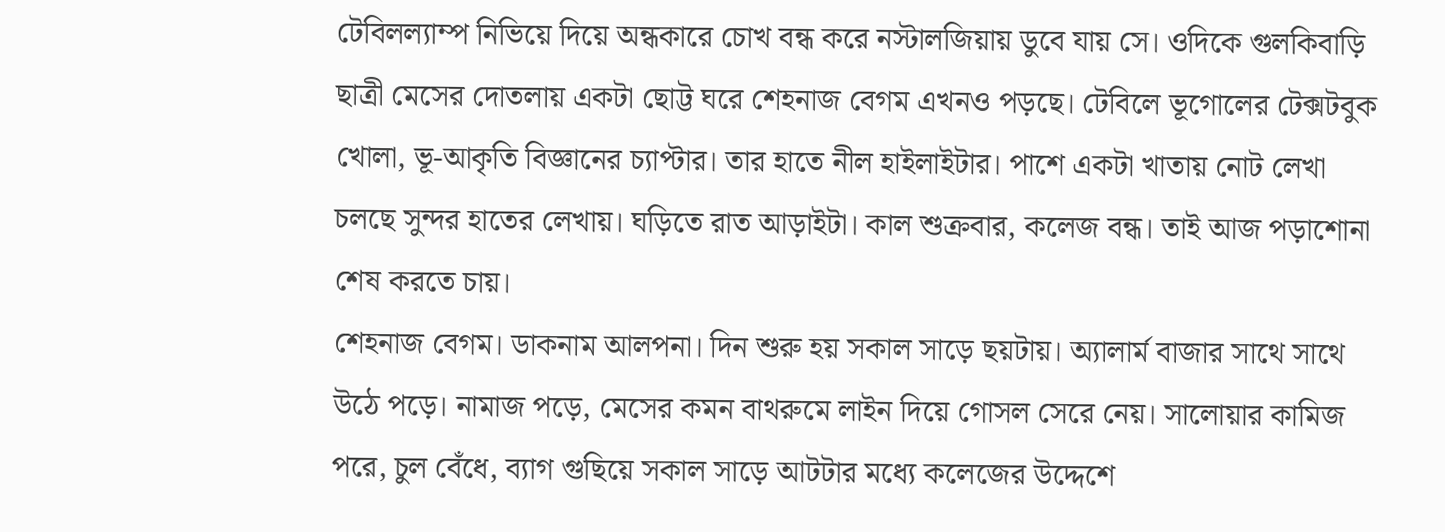টেবিলল্যাম্প নিভিয়ে দিয়ে অন্ধকারে চোখ বন্ধ করে নস্টালজিয়ায় ডুবে যায় সে। ওদিকে গুলকিবাড়ি ছাত্রী মেসের দোতলায় একটা ছোট্ট ঘরে শেহনাজ বেগম এখনও পড়ছে। টেবিলে ভূগোলের টেক্সটবুক খোলা, ভূ-আকৃতি বিজ্ঞানের চ্যাপ্টার। তার হাতে নীল হাইলাইটার। পাশে একটা খাতায় নোট লেখা চলছে সুন্দর হাতের লেখায়। ঘড়িতে রাত আড়াইটা। কাল শুক্রবার, কলেজ বন্ধ। তাই আজ পড়াশোনা শেষ করতে চায়।
শেহনাজ বেগম। ডাকনাম আলপনা। দিন শুরু হয় সকাল সাড়ে ছয়টায়। অ্যালার্ম বাজার সাথে সাথে উঠে পড়ে। নামাজ পড়ে, মেসের কমন বাথরুমে লাইন দিয়ে গোসল সেরে নেয়। সালোয়ার কামিজ পরে, চুল বেঁধে, ব্যাগ গুছিয়ে সকাল সাড়ে আটটার মধ্যে কলেজের উদ্দেশে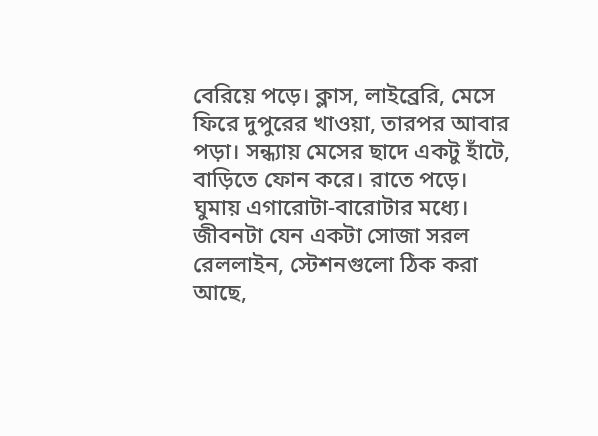বেরিয়ে পড়ে। ক্লাস, লাইব্রেরি, মেসে ফিরে দুপুরের খাওয়া, তারপর আবার পড়া। সন্ধ্যায় মেসের ছাদে একটু হাঁটে, বাড়িতে ফোন করে। রাতে পড়ে। ঘুমায় এগারোটা-বারোটার মধ্যে। জীবনটা যেন একটা সোজা সরল রেললাইন, স্টেশনগুলো ঠিক করা আছে,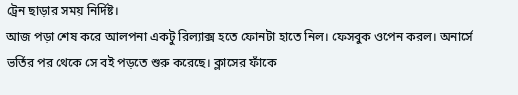ট্রেন ছাড়ার সময় নির্দিষ্ট।
আজ পড়া শেষ করে আলপনা একটু রিল্যাক্স হতে ফোনটা হাতে নিল। ফেসবুক ওপেন করল। অনার্সে ভর্তির পর থেকে সে বই পড়তে শুরু করেছে। ক্লাসের ফাঁকে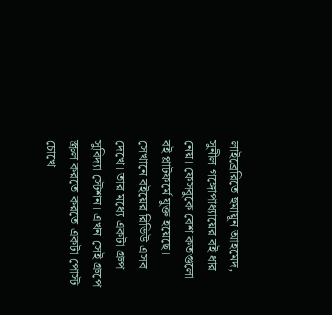লাইব্রেরিতে হুমায়ূন আহমেদ, সুনীল গঙ্গোপাধ্যায়ের বই ধার নেয়। ফেসবুকে বেশ কতগুলো বই প্লাটফর্মে যুক্ত হয়েছে। সেখানে বইয়ের রিভিউ এসব দেখে। তার মধ্যে একটা গ্রুপ সুবিদ্যা স্টেশন। এখন সেই গ্রুপে স্ক্রল করতে করতে একটা পোস্ট চোখে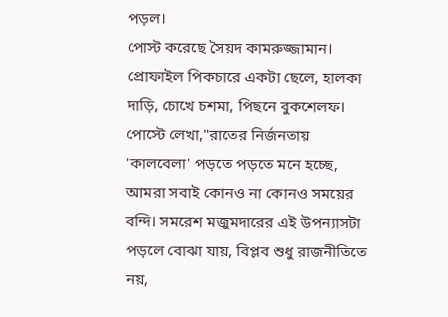পড়ল।
পোস্ট করেছে সৈয়দ কামরুজ্জামান। প্রোফাইল পিকচারে একটা ছেলে, হালকা দাড়ি, চোখে চশমা, পিছনে বুকশেলফ। পোস্টে লেখা,"রাতের নির্জনতায় 'কালবেলা' পড়তে পড়তে মনে হচ্ছে, আমরা সবাই কোনও না কোনও সময়ের বন্দি। সমরেশ মজুমদারের এই উপন্যাসটা পড়লে বোঝা যায়, বিপ্লব শুধু রাজনীতিতে নয়,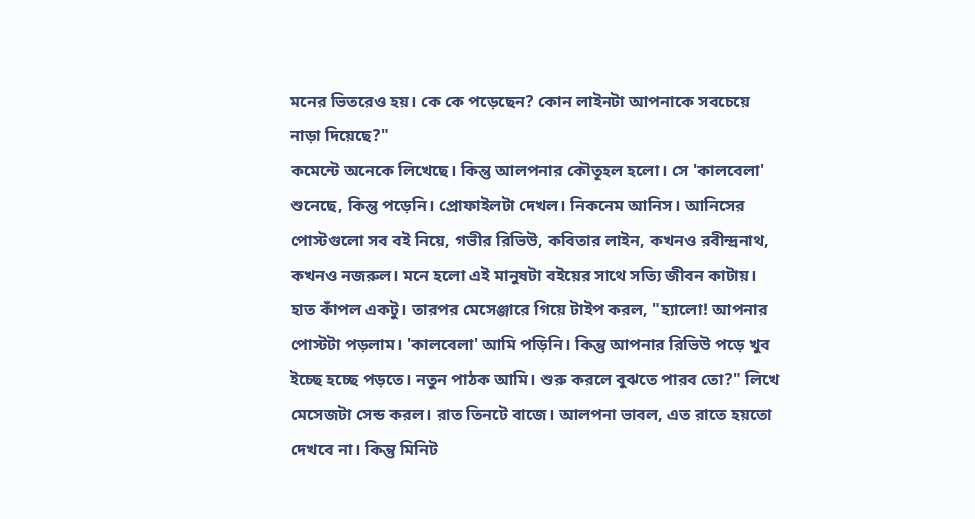মনের ভিতরেও হয়। কে কে পড়েছেন? কোন লাইনটা আপনাকে সবচেয়ে নাড়া দিয়েছে?"
কমেন্টে অনেকে লিখেছে। কিন্তু আলপনার কৌতূহল হলো। সে 'কালবেলা' শুনেছে, কিন্তু পড়েনি। প্রোফাইলটা দেখল। নিকনেম আনিস। আনিসের পোস্টগুলো সব বই নিয়ে, গভীর রিভিউ, কবিতার লাইন, কখনও রবীন্দ্রনাথ, কখনও নজরুল। মনে হলো এই মানুষটা বইয়ের সাথে সত্যি জীবন কাটায়।
হাত কাঁপল একটু। তারপর মেসেঞ্জারে গিয়ে টাইপ করল, "হ্যালো! আপনার পোস্টটা পড়লাম। 'কালবেলা' আমি পড়িনি। কিন্তু আপনার রিভিউ পড়ে খুব ইচ্ছে হচ্ছে পড়তে। নতুন পাঠক আমি। শুরু করলে বুঝতে পারব তো?" লিখে মেসেজটা সেন্ড করল। রাত তিনটে বাজে। আলপনা ভাবল, এত রাতে হয়তো দেখবে না। কিন্তু মিনিট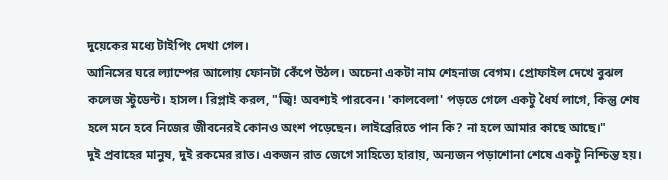দুয়েকের মধ্যে টাইপিং দেখা গেল।
আনিসের ঘরে ল্যাম্পের আলোয় ফোনটা কেঁপে উঠল। অচেনা একটা নাম শেহনাজ বেগম। প্রোফাইল দেখে বুঝল কলেজ স্টুডেন্ট। হাসল। রিপ্লাই করল, "জ্বি! অবশ্যই পারবেন। 'কালবেলা' পড়তে গেলে একটু ধৈর্য লাগে, কিন্তু শেষ হলে মনে হবে নিজের জীবনেরই কোনও অংশ পড়েছেন। লাইব্রেরিতে পান কি? না হলে আমার কাছে আছে।"
দুই প্রবাহের মানুষ, দুই রকমের রাত। একজন রাত জেগে সাহিত্যে হারায়, অন্যজন পড়াশোনা শেষে একটু নিশ্চিন্ত হয়।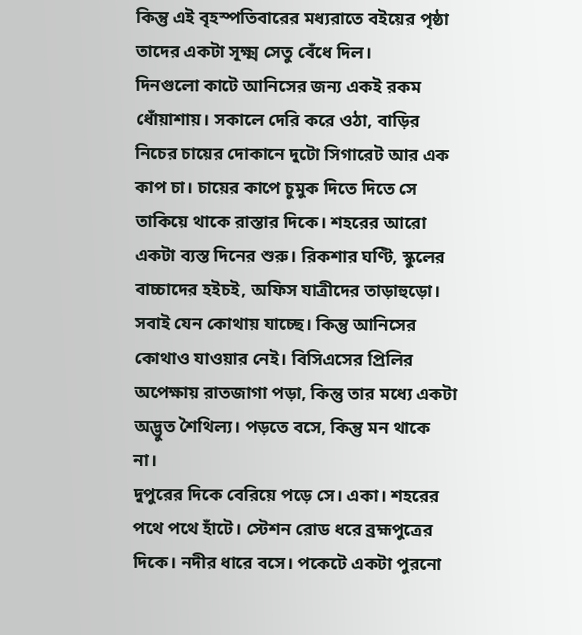কিন্তু এই বৃহস্পতিবারের মধ্যরাতে বইয়ের পৃষ্ঠা তাদের একটা সূক্ষ্ম সেতু বেঁধে দিল।
দিনগুলো কাটে আনিসের জন্য একই রকম ধোঁয়াশায়। সকালে দেরি করে ওঠা, বাড়ির নিচের চায়ের দোকানে দুটো সিগারেট আর এক কাপ চা। চায়ের কাপে চুমুক দিতে দিতে সে তাকিয়ে থাকে রাস্তার দিকে। শহরের আরো একটা ব্যস্ত দিনের শুরু। রিকশার ঘণ্টি, স্কুলের বাচ্চাদের হইচই, অফিস যাত্রীদের তাড়াহুড়ো। সবাই যেন কোথায় যাচ্ছে। কিন্তু আনিসের কোথাও যাওয়ার নেই। বিসিএসের প্রিলির অপেক্ষায় রাতজাগা পড়া, কিন্তু তার মধ্যে একটা অদ্ভুত শৈথিল্য। পড়তে বসে, কিন্তু মন থাকে না।
দুপুরের দিকে বেরিয়ে পড়ে সে। একা। শহরের পথে পথে হাঁটে। স্টেশন রোড ধরে ব্রহ্মপুত্রের দিকে। নদীর ধারে বসে। পকেটে একটা পুরনো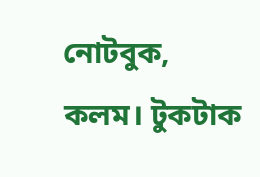নোটবুক, কলম। টুকটাক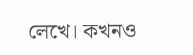লেখে। কখনও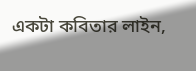একটা কবিতার লাইন,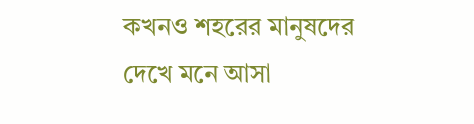কখনও শহরের মানুষদের দেখে মনে আসা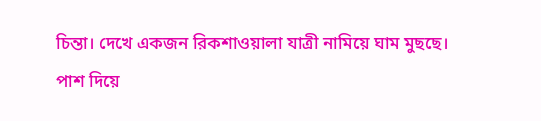চিন্তা। দেখে একজন রিকশাওয়ালা যাত্রী নামিয়ে ঘাম মুছছে। পাশ দিয়ে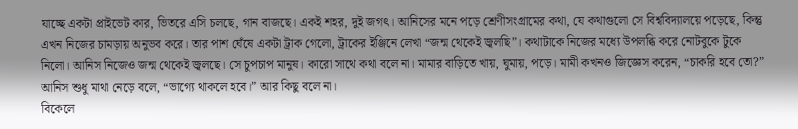যাচ্ছে একটা প্রাইভেট কার, ভিতরে এসি চলছে, গান বাজছে। একই শহর, দুই জগৎ। আনিসের মনে পড়ে শ্রেণীসংগ্রামের কথা, যে কথাগুলো সে বিশ্ববিদ্যালয়ে পড়েছে, কিন্তু এখন নিজের চামড়ায় অনুভব করে। তার পাশ ঘেঁষে একটা ট্রাক গেলো, ট্রাকের ইঞ্জিনে লেখা “জন্ম থেকেই জ্বলছি”। কথাটাকে নিজের মধ্যে উপলব্ধি করে নোটবুকে টুকে নিলো। আনিস নিজেও জন্ম থেকেই জ্বলছে। সে চুপচাপ মানুষ। কারো সাথে কথা বলে না। মামার বাড়িতে খায়, ঘুমায়, পড়ে। মামী কখনও জিজ্ঞেস করেন, “চাকরি হবে তো?” আনিস শুধু মাথা নেড়ে বলে, “ভাগ্যে থাকলে হবে।” আর কিছু বলে না।
বিকেলে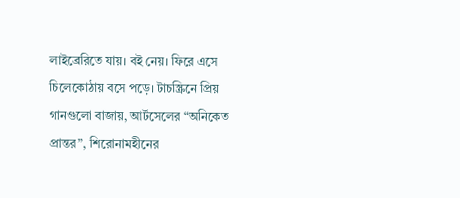লাইব্রেরিতে যায়। বই নেয়। ফিরে এসে চিলেকোঠায় বসে পড়ে। টাচস্ক্রিনে প্রিয় গানগুলো বাজায়, আর্টসেলের “অনিকেত প্রান্তর”, শিরোনামহীনের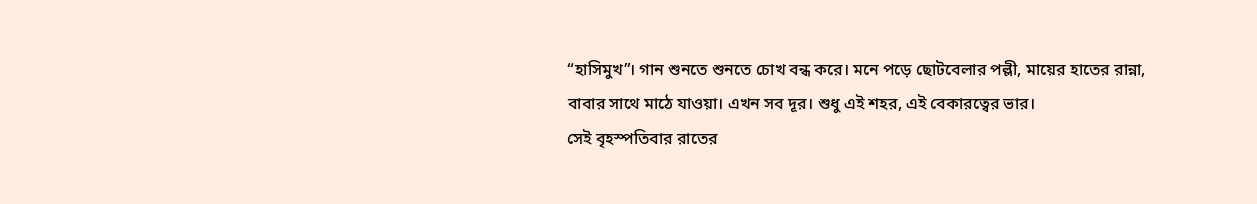“হাসিমুখ”। গান শুনতে শুনতে চোখ বন্ধ করে। মনে পড়ে ছোটবেলার পল্লী, মায়ের হাতের রান্না, বাবার সাথে মাঠে যাওয়া। এখন সব দূর। শুধু এই শহর, এই বেকারত্বের ভার।
সেই বৃহস্পতিবার রাতের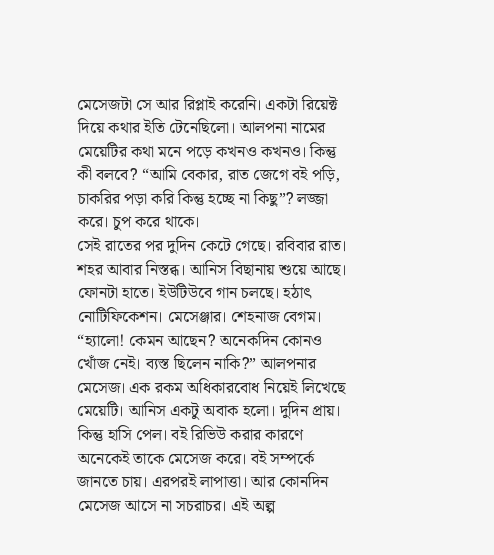মেসেজটা সে আর রিপ্লাই করেনি। একটা রিয়েক্ট দিয়ে কথার ইতি টেনেছিলো। আলপনা নামের মেয়েটির কথা মনে পড়ে কখনও কখনও। কিন্তু কী বলবে? “আমি বেকার, রাত জেগে বই পড়ি, চাকরির পড়া করি কিন্তু হচ্ছে না কিছু”? লজ্জা করে। চুপ করে থাকে।
সেই রাতের পর দুদিন কেটে গেছে। রবিবার রাত। শহর আবার নিস্তব্ধ। আনিস বিছানায় শুয়ে আছে। ফোনটা হাতে। ইউটিউবে গান চলছে। হঠাৎ নোটিফিকেশন। মেসেঞ্জার। শেহনাজ বেগম।
“হ্যালো! কেমন আছেন? অনেকদিন কোনও খোঁজ নেই। ব্যস্ত ছিলেন নাকি?” আলপনার মেসেজ। এক রকম অধিকারবোধ নিয়েই লিখেছে মেয়েটি। আনিস একটু অবাক হলো। দুদিন প্রায়। কিন্তু হাসি পেল। বই রিভিউ করার কারণে অনেকেই তাকে মেসেজ করে। বই সম্পর্কে জানতে চায়। এরপরই লাপাত্তা। আর কোনদিন মেসেজ আসে না সচরাচর। এই অল্প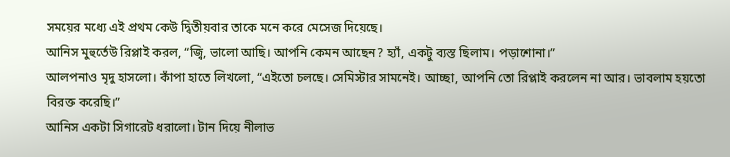সময়ের মধ্যে এই প্রথম কেউ দ্বিতীয়বার তাকে মনে করে মেসেজ দিয়েছে।
আনিস মুহুর্তেউ রিপ্লাই করল, “জ্বি, ভালো আছি। আপনি কেমন আছেন? হ্যাঁ, একটু ব্যস্ত ছিলাম। পড়াশোনা।”
আলপনাও মৃদু হাসলো। কাঁপা হাতে লিখলো, “এইতো চলছে। সেমিস্টার সামনেই। আচ্ছা, আপনি তো রিপ্লাই করলেন না আর। ভাবলাম হয়তো বিরক্ত করেছি।”
আনিস একটা সিগারেট ধরালো। টান দিয়ে নীলাভ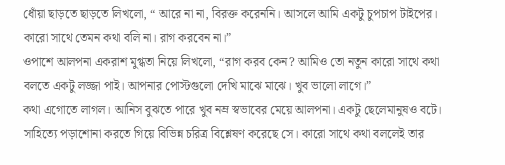ধোঁয়া ছাড়তে ছাড়তে লিখলো, “ আরে না না, বিরক্ত করেননি। আসলে আমি একটু চুপচাপ টাইপের। কারো সাথে তেমন কথা বলি না। রাগ করবেন না।”
ওপাশে আলপনা একরাশ মুগ্ধতা নিয়ে লিখলো, “রাগ করব কেন? আমিও তো নতুন কারো সাথে কথা বলতে একটু লজ্জা পাই। আপনার পোস্টগুলো দেখি মাঝে মাঝে। খুব ভালো লাগে।”
কথা এগোতে লাগল। আনিস বুঝতে পারে খুব নম্র স্বভাবের মেয়ে আলপনা। একটু ছেলেমানুষও বটে। সাহিত্যে পড়াশোনা করতে গিয়ে বিভিন্ন চরিত্র বিশ্লেষণ করেছে সে। কারো সাথে কথা বললেই তার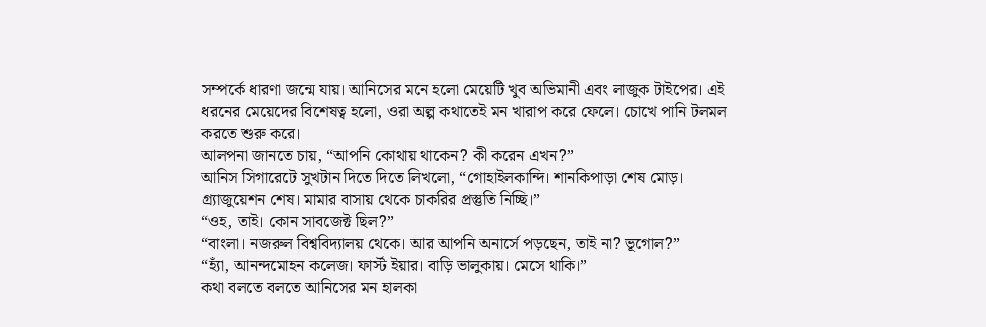সম্পর্কে ধারণা জন্মে যায়। আনিসের মনে হলো মেয়েটি খুব অভিমানী এবং লাজুক টাইপের। এই ধরনের মেয়েদের বিশেষত্ব হলো, ওরা অল্প কথাতেই মন খারাপ করে ফেলে। চোখে পানি টলমল করতে শুরু করে।
আলপনা জানতে চায়, “আপনি কোথায় থাকেন? কী করেন এখন?”
আনিস সিগারেটে সুখটান দিতে দিতে লিখলো, “গোহাইলকান্দি। শানকিপাড়া শেষ মোড়। গ্র্যাজুয়েশন শেষ। মামার বাসায় থেকে চাকরির প্রস্তুতি নিচ্ছি।”
“ওহ, তাই। কোন সাবজেক্ট ছিল?”
“বাংলা। নজরুল বিশ্ববিদ্যালয় থেকে। আর আপনি অনার্সে পড়ছেন, তাই না? ভূগোল?”
“হ্যাঁ, আনন্দমোহন কলেজ। ফার্স্ট ইয়ার। বাড়ি ভালুকায়। মেসে থাকি।”
কথা বলতে বলতে আনিসের মন হালকা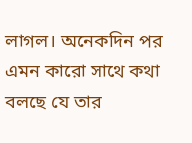লাগল। অনেকদিন পর এমন কারো সাথে কথা বলছে যে তার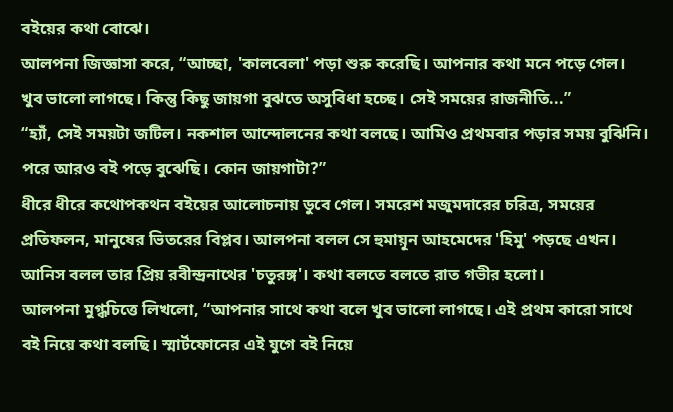বইয়ের কথা বোঝে।
আলপনা জিজ্ঞাসা করে, “আচ্ছা, 'কালবেলা' পড়া শুরু করেছি। আপনার কথা মনে পড়ে গেল। খুব ভালো লাগছে। কিন্তু কিছু জায়গা বুঝতে অসুবিধা হচ্ছে। সেই সময়ের রাজনীতি...”
“হ্যাঁ, সেই সময়টা জটিল। নকশাল আন্দোলনের কথা বলছে। আমিও প্রথমবার পড়ার সময় বুঝিনি। পরে আরও বই পড়ে বুঝেছি। কোন জায়গাটা?”
ধীরে ধীরে কথোপকথন বইয়ের আলোচনায় ডুবে গেল। সমরেশ মজুমদারের চরিত্র, সময়ের প্রতিফলন, মানুষের ভিতরের বিপ্লব। আলপনা বলল সে হুমায়ূন আহমেদের 'হিমু' পড়ছে এখন। আনিস বলল তার প্রিয় রবীন্দ্রনাথের 'চতুরঙ্গ'। কথা বলতে বলতে রাত গভীর হলো।
আলপনা মুগ্ধচিত্তে লিখলো, “আপনার সাথে কথা বলে খুব ভালো লাগছে। এই প্রথম কারো সাথে বই নিয়ে কথা বলছি। স্মার্টফোনের এই যুগে বই নিয়ে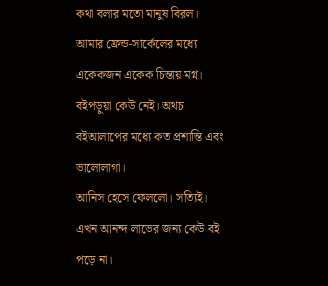কথা বলার মতো মানুষ বিরল। আমার ফ্রেন্ড-সার্কেলের মধ্যে একেকজন একেক চিন্তায় মগ্ন। বইপড়ুয়া কেউ নেই। অথচ বইআলাপের মধ্যে কত প্রশান্তি এবং ভালোলাগা।
আনিস হেসে ফেললো। সত্যিই। এখন আনন্দ লাভের জন্য কেউ বই পড়ে না।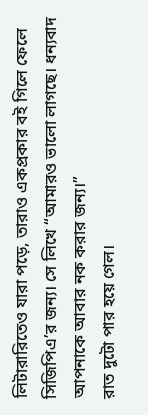লিটারারিতেও যারা পড়ে, তারাও একপ্রকার বই গিলে ফেলে সিজিপিএ’র জন্য। সে লিখে “আমারও ভালো লাগছে। ধন্যবাদ আপনাকে আবার নক করার জন্য।”
রাত দুটো পার হয়ে গেল।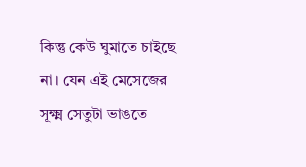কিন্তু কেউ ঘুমাতে চাইছে না। যেন এই মেসেজের সূক্ষ্ম সেতুটা ভাঙতে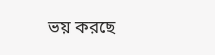ভয় করছে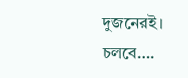দুজনেরই।
চলবে….